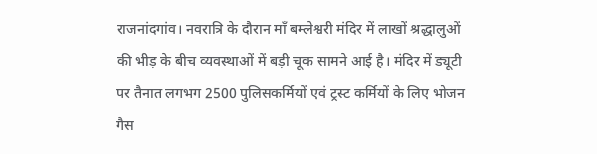राजनांदगांव। नवरात्रि के दौरान माँ बम्लेश्वरी मंदिर में लाखों श्रद्धालुओं की भीड़ के बीच व्यवस्थाओं में बड़ी चूक सामने आई है। मंदिर में ड्यूटी पर तैनात लगभग 2500 पुलिसकर्मियों एवं ट्रस्ट कर्मियों के लिए भोजन गैस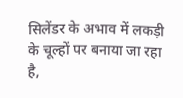सिलेंडर के अभाव में लकड़ी के चूल्हों पर बनाया जा रहा है,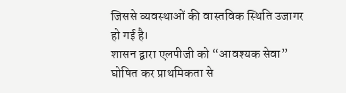जिससे व्यवस्थाओं की वास्तविक स्थिति उजागर हो गई है।
शासन द्वारा एलपीजी को “आवश्यक सेवा” घोषित कर प्राथमिकता से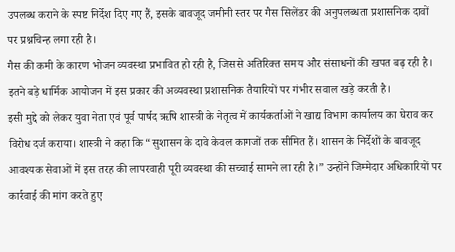उपलब्ध कराने के स्पष्ट निर्देश दिए गए हैं, इसके बावजूद जमीनी स्तर पर गैस सिलेंडर की अनुपलब्धता प्रशासनिक दावों पर प्रश्नचिन्ह लगा रही है।
गैस की कमी के कारण भोजन व्यवस्था प्रभावित हो रही है, जिससे अतिरिक्त समय और संसाधनों की खपत बढ़ रही है। इतने बड़े धार्मिक आयोजन में इस प्रकार की अव्यवस्था प्रशासनिक तैयारियों पर गंभीर सवाल खड़े करती है।
इसी मुद्दे को लेकर युवा नेता एवं पूर्व पार्षद ऋषि शास्त्री के नेतृत्व में कार्यकर्ताओं ने खाद्य विभाग कार्यालय का घेराव कर विरोध दर्ज कराया। शास्त्री ने कहा कि “सुशासन के दावे केवल कागजों तक सीमित हैं। शासन के निर्देशों के बावजूद आवश्यक सेवाओं में इस तरह की लापरवाही पूरी व्यवस्था की सच्चाई सामने ला रही है।” उन्होंने जिम्मेदार अधिकारियों पर कार्रवाई की मांग करते हुए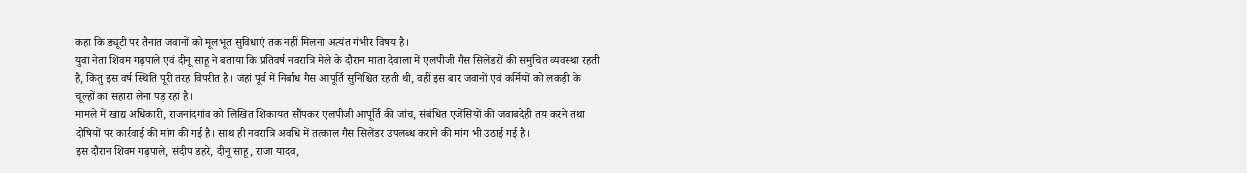कहा कि ड्यूटी पर तैनात जवानों को मूलभूत सुविधाएं तक नहीं मिलना अत्यंत गंभीर विषय है।
युवा नेता शिवम गढ़पाले एवं दीनू साहू ने बताया कि प्रतिवर्ष नवरात्रि मेले के दौरान माता देवाला में एलपीजी गैस सिलेंडरों की समुचित व्यवस्था रहती है, किंतु इस वर्ष स्थिति पूरी तरह विपरीत है। जहां पूर्व में निर्बाध गैस आपूर्ति सुनिश्चित रहती थी, वहीं इस बार जवानों एवं कर्मियों को लकड़ी के चूल्हों का सहारा लेना पड़ रहा है।
मामले में खाद्य अधिकारी, राजनांदगांव को लिखित शिकायत सौंपकर एलपीजी आपूर्ति की जांच, संबंधित एजेंसियों की जवाबदेही तय करने तथा दोषियों पर कार्रवाई की मांग की गई है। साथ ही नवरात्रि अवधि में तत्काल गैस सिलेंडर उपलब्ध कराने की मांग भी उठाई गई है।
इस दौरान शिवम गढ़पाले, संदीप डहरे, दीनू साहू, राजा यादव,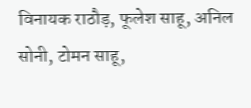विनायक राठौड़, फूलेश साहू, अनिल सोनी, टोमन साहू,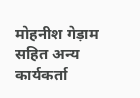मोहनीश गेड़ाम सहित अन्य कार्यकर्ता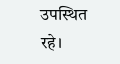उपस्थित रहे।